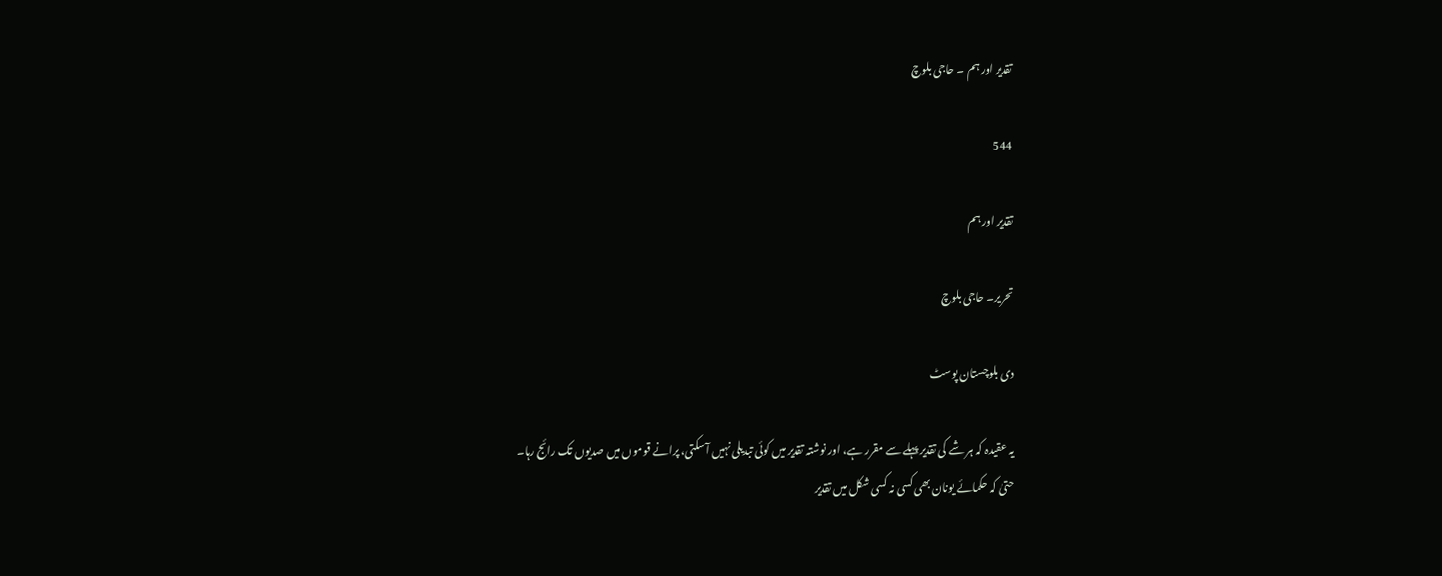تقدیر اور ہم ۔ حاجی بلوچ

544

تقدیر اور ہم

تحریر۔ حاجی بلوچ

دی بلوچستان پوسٹ

یہ عقیدہ کہ ہر شے کی تقدیر پہلے سے مقرر ہے، اور نوشتہ تقدیر میں کوئی تبدیلی نہیں آسکتی، پرانے قوموں میں صدیوں تک رائج رہا۔
حتیٰ کہ حکمائے یونان بھی کسی نہ کسی شکل میں تقدیر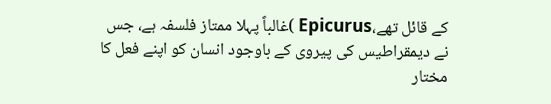کے قائل تھے،Epicurus )غالباً پہلا ممتاز فلسفہ ہے، جس نے دیمقراطیس کی پیروی کے باوجود انسان کو اپنے فعل کا مختار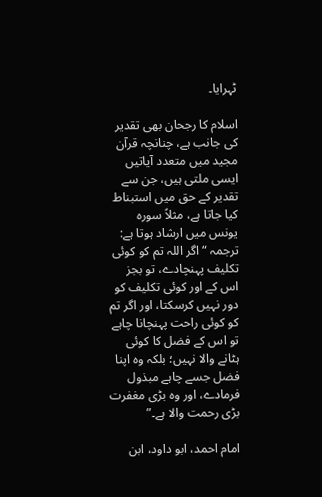ٹہرایا۔

اسلام کا رجحان بھی تقدیر کی جانب ہے، چنانچہ قرآن مجید میں متعدد آیاتیں ایسی ملتی ہیں، جن سے تقدیر کے حق میں استبناط کیا جاتا ہے، مثلاً سورہ یونس میں ارشاد ہوتا ہے: ترجمہ “اگر اللہ تم کو کوئی تکلیف پہنچادے، تو بجز اس کے اور کوئی تکلیف کو دور نہیں کرسکتا، اور اگر تم کو کوئی راحت پہنچانا چاہے تو اس کے فضل کا کوئی ہٹانے والا نہیں؛ بلکہ وہ اپنا فضل جسے چاہے مبذول فرمادے، اور وہ بڑی مغفرت بڑی رحمت والا ہے۔”

امام احمد، ابو داود، ابن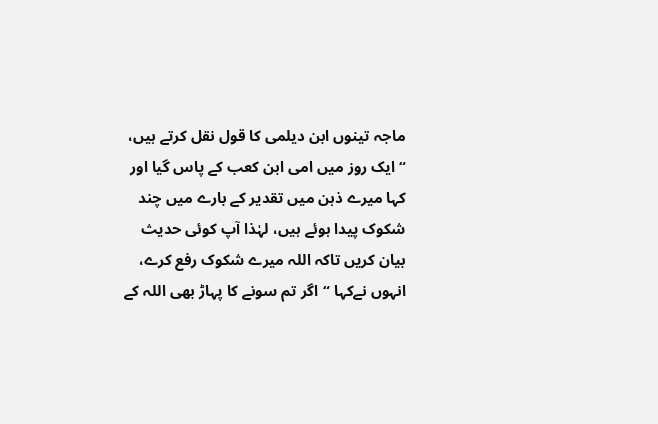ماجہ تینوں ابن دیلمی کا قول نقل کرتے ہیں، “ایک روز میں امی ابن کعب کے پاس گیا اور کہا میرے ذہن میں تقدیر کے بارے میں چند شکوک پیدا ہوئے ہیں، لہٰذا آپ کوئی حدیث بیان کریں تاکہ اللہ میرے شکوک رفع کرے، انہوں نےکہا “اگر تم سونے کا پہاڑ بھی اللہ کے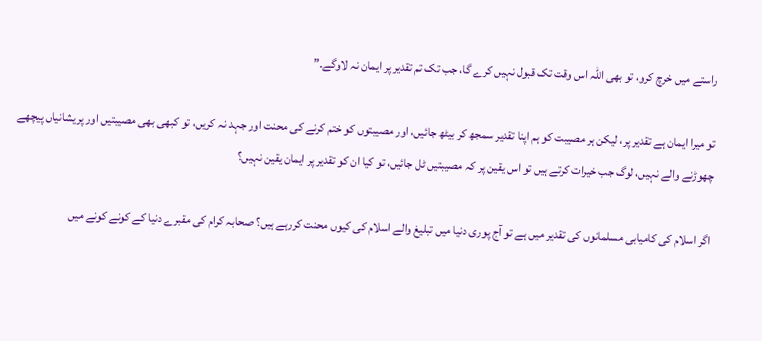راستے میں خرچ کرو، تو بھی اللہ اس وقت تک قبول نہیں کرے گا، جب تک تم تقدیر پر ایمان نہ لاوگے۔”

تو میرا ایمان ہے تقدیر پر، لیکن ہر مصیبت کو ہم اپنا تقدیر سمجھ کر بیٹھ جائیں، اور مصیبتوں کو ختم کرنے کی محنت اور جہد نہ کریں، تو کبھی بھی مصیبتیں اور پریشانیاں پیچھے چھوڑنے والے نہیں، لوگ جب خیرات کرتے ہیں تو اس یقین پر کہ مصیبتیں ٹل جائیں، تو کیا ان کو تقدیر پر ایمان یقین نہیں؟

اگر اسلام کی کامیابی مسلمانوں کی تقدیر میں ہے تو آج پوری دنیا میں تبلیغ والے اسلام کی کیوں محنت کررہے ہیں؟ صحابہ کرام کی مقبرے دنیا کے کونے کونے میں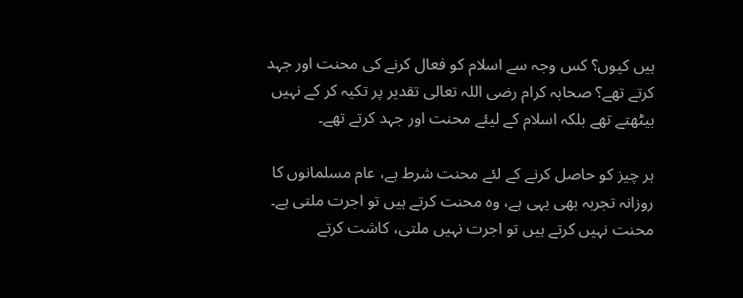ہیں کیوں؟َ کس وجہ سے اسلام کو فعال کرنے کی محنت اور جہد کرتے تھے؟ صحابہ کرام رضی اللہ تعالی تقدیر پر تکیہ کر کے نہیں بیٹھتے تھے بلکہ اسلام کے لیئے محنت اور جہد کرتے تھے۔

ہر چیز کو حاصل کرنے کے لئے محنت شرط ہے، عام مسلمانوں کا روزانہ تجربہ بھی یہی ہے، وہ محنت کرتے ہیں تو اجرت ملتی ہے۔ محنت نہیں کرتے ہیں تو اجرت نہیں ملتی، کاشت کرتے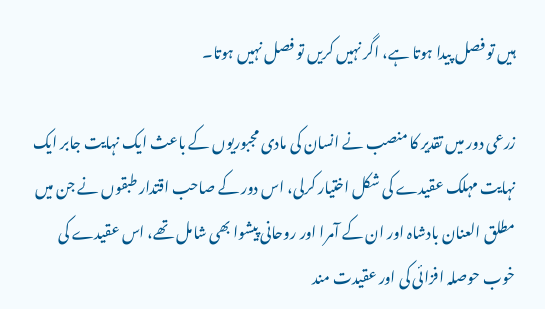ہیں تو فصل پیدا ہوتا ہے، اگر نہیں کریں تو فصل نہیں ہوتا۔

زرعی دور میں تقدیر کا منصب نے انسان کی مادی مجبوریوں کے باعث ایک نہایت جابر ایک نہایت مہلک عقیدے کی شکل اختیار کرلی، اس دور کے صاحب اقتدار طبقوں نے جن میں مطلق العنان بادشاہ اور ان کے آمرا اور روحانی پیشوا بھی شامل تھے، اس عقیدے کی خوب حوصلہ افزائی کی اور عقیدت مند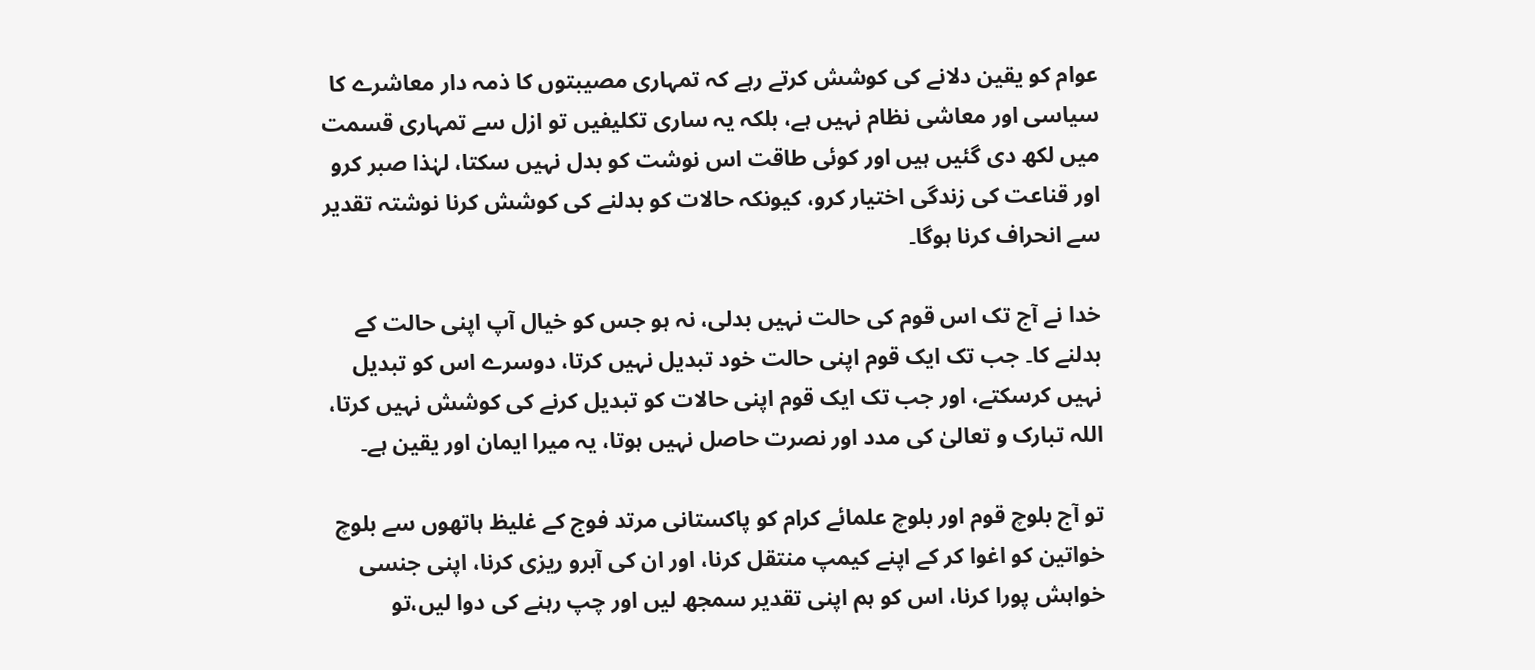عوام کو یقین دلانے کی کوشش کرتے رہے کہ تمہاری مصیبتوں کا ذمہ دار معاشرے کا سیاسی اور معاشی نظام نہیں ہے، بلکہ یہ ساری تکلیفیں تو ازل سے تمہاری قسمت میں لکھ دی گئیں ہیں اور کوئی طاقت اس نوشت کو بدل نہیں سکتا، لہٰذا صبر کرو اور قناعت کی زندگی اختیار کرو، کیونکہ حالات کو بدلنے کی کوشش کرنا نوشتہ تقدیر سے انحراف کرنا ہوگا۔

خدا نے آج تک اس قوم کی حالت نہیں بدلی، نہ ہو جس کو خیال آپ اپنی حالت کے بدلنے کا۔ جب تک ایک قوم اپنی حالت خود تبدیل نہیں کرتا، دوسرے اس کو تبدیل نہیں کرسکتے، اور جب تک ایک قوم اپنی حالات کو تبدیل کرنے کی کوشش نہیں کرتا، اللہ تبارک و تعالیٰ کی مدد اور نصرت حاصل نہیں ہوتا، یہ میرا ایمان اور یقین ہے۔

تو آج بلوچ قوم اور بلوچ علمائے کرام کو پاکستانی مرتد فوج کے غلیظ ہاتھوں سے بلوچ خواتین کو اغوا کر کے اپنے کیمپ منتقل کرنا، اور ان کی آبرو ریزی کرنا، اپنی جنسی خواہش پورا کرنا، اس کو ہم اپنی تقدیر سمجھ لیں اور چپ رہنے کی دوا لیں،تو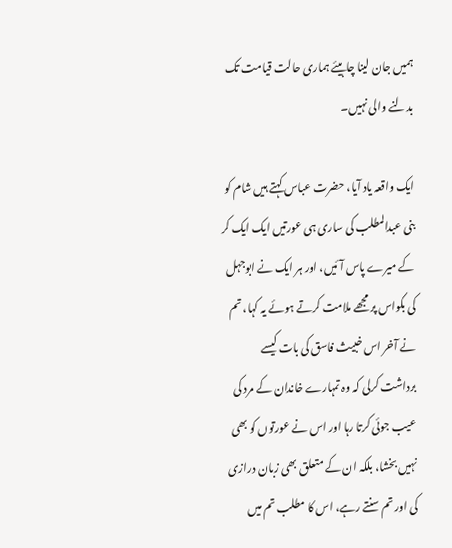ہمیں جان لینا چاہیئے ہماری حالت قیامت تک بدلنے والی نہیں۔

ایک واقعہ یاد آیا، حضرت عباس کہتے ہیں شام کو بنی عبدالمطلب کی ساری ہی عورتیں ایک ایک کر کے میرے پاس آئیں، اور ہر ایک نے ابوجہل کی بکواس پر مجھے ملامت کرتے ہوئے یہ کہا، تم نے آخر اس خبیث فاسق کی بات کیسے برداشت کرلی کہ وہ تمہارے خاندان کے مرد کی عیب جوئی کرتا رہا اور اس نے عورتوں کو بھی نہیں بخشا، بلکہ ان کے متعلق بھی زبان درازی کی اور تم سنتے رہے، اس کا مطلب تم میں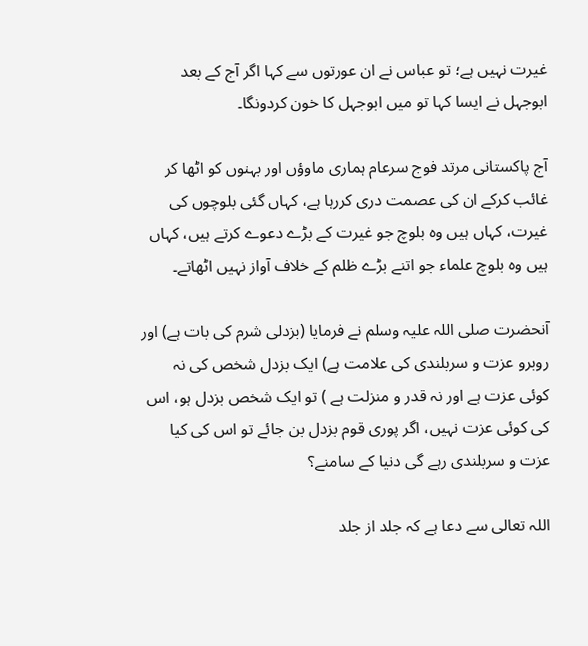غیرت نہیں ہے؛ تو عباس نے ان عورتوں سے کہا اگر آج کے بعد ابوجہل نے ایسا کہا تو میں ابوجہل کا خون کردونگا۔

آج پاکستانی مرتد فوج سرعام ہماری ماوؤں اور بہنوں کو اٹھا کر غائب کرکے ان کی عصمت دری کررہا ہے، کہاں گئی بلوچوں کی غیرت، کہاں ہیں وہ بلوچ جو غیرت کے بڑے دعوے کرتے ہیں، کہاں ہیں وہ بلوچ علماء جو اتنے بڑے ظلم کے خلاف آواز نہیں اٹھاتے۔

آنحضرت صلی اللہ علیہ وسلم نے فرمایا (بزدلی شرم کی بات ہے) اور روبرو عزت و سربلندی کی علامت ہے) ایک بزدل شخص کی نہ کوئی عزت ہے اور نہ قدر و منزلت ہے ) تو ایک شخص بزدل ہو، اس کی کوئی عزت نہیں، اگر پوری قوم بزدل بن جائے تو اس کی کیا عزت و سربلندی رہے گی دنیا کے سامنے؟

اللہ تعالی سے دعا ہے کہ جلد از جلد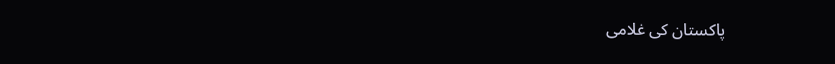پاکستان کی غلامی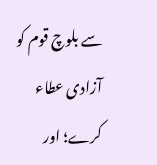سے بلوچ قوم کو آزادی عطاء کرے؛ اور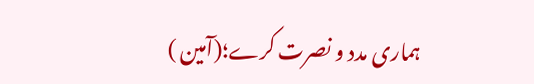ہماری مدد و نصرت کرے؛(آمین )